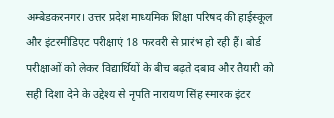अम्बेडकरनगर। उत्तर प्रदेश माध्यमिक शिक्षा परिषद की हाईस्कूल और इंटरमीडिएट परीक्षाएं 18 फरवरी से प्रारंभ हो रही हैं। बोर्ड परीक्षाओं को लेकर विद्यार्थियों के बीच बढ़ते दबाव और तैयारी को सही दिशा देने के उद्देश्य से नृपति नारायण सिंह स्मारक इंटर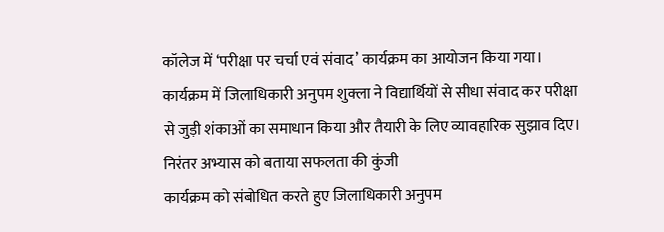कॉलेज में ‘परीक्षा पर चर्चा एवं संवाद’ कार्यक्रम का आयोजन किया गया। कार्यक्रम में जिलाधिकारी अनुपम शुक्ला ने विद्यार्थियों से सीधा संवाद कर परीक्षा से जुड़ी शंकाओं का समाधान किया और तैयारी के लिए व्यावहारिक सुझाव दिए।
निरंतर अभ्यास को बताया सफलता की कुंजी
कार्यक्रम को संबोधित करते हुए जिलाधिकारी अनुपम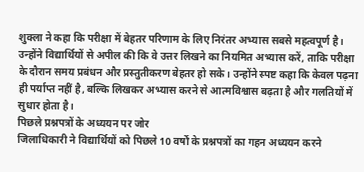शुक्ला ने कहा कि परीक्षा में बेहतर परिणाम के लिए निरंतर अभ्यास सबसे महत्वपूर्ण है। उन्होंने विद्यार्थियों से अपील की कि वे उत्तर लिखने का नियमित अभ्यास करें, ताकि परीक्षा के दौरान समय प्रबंधन और प्रस्तुतीकरण बेहतर हो सके। उन्होंने स्पष्ट कहा कि केवल पढ़ना ही पर्याप्त नहीं है, बल्कि लिखकर अभ्यास करने से आत्मविश्वास बढ़ता है और गलतियों में सुधार होता है।
पिछले प्रश्नपत्रों के अध्ययन पर जोर
जिलाधिकारी ने विद्यार्थियों को पिछले 10 वर्षों के प्रश्नपत्रों का गहन अध्ययन करने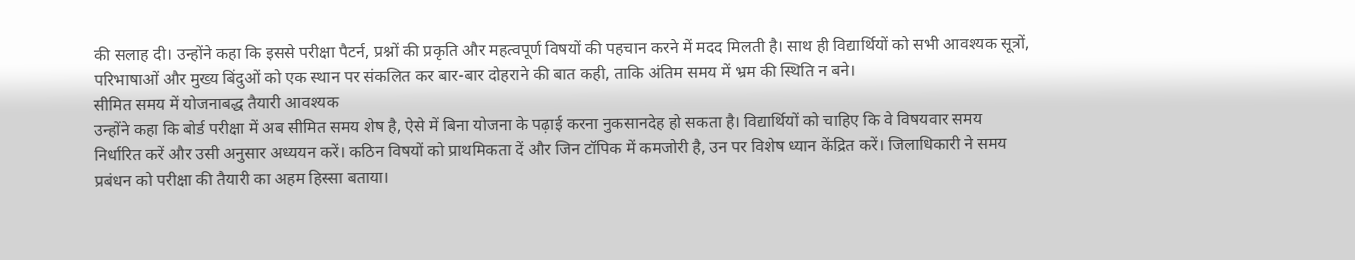की सलाह दी। उन्होंने कहा कि इससे परीक्षा पैटर्न, प्रश्नों की प्रकृति और महत्वपूर्ण विषयों की पहचान करने में मदद मिलती है। साथ ही विद्यार्थियों को सभी आवश्यक सूत्रों, परिभाषाओं और मुख्य बिंदुओं को एक स्थान पर संकलित कर बार-बार दोहराने की बात कही, ताकि अंतिम समय में भ्रम की स्थिति न बने।
सीमित समय में योजनाबद्ध तैयारी आवश्यक
उन्होंने कहा कि बोर्ड परीक्षा में अब सीमित समय शेष है, ऐसे में बिना योजना के पढ़ाई करना नुकसानदेह हो सकता है। विद्यार्थियों को चाहिए कि वे विषयवार समय निर्धारित करें और उसी अनुसार अध्ययन करें। कठिन विषयों को प्राथमिकता दें और जिन टॉपिक में कमजोरी है, उन पर विशेष ध्यान केंद्रित करें। जिलाधिकारी ने समय प्रबंधन को परीक्षा की तैयारी का अहम हिस्सा बताया।